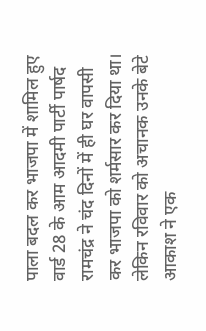पाला बदल कर भाजपा में शामिल हुए वार्ड 28 के आम आदमी पार्टी पार्षद रामचंद्र ने चंद दिनों में ही घर वापसी कर भाजपा को शर्मसार कर दिया था। लेकिन रविवार को अचानक उनके बेटे आकाश ने एक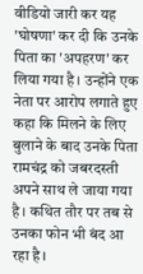वीडियो जारी कर यह 'घोषणा' कर दी कि उनके पिता का 'अपहरण' कर लिया गया है। उन्होंने एक नेता पर आरोप लगाते हुए कहा कि मिलने के लिए बुलाने के बाद उनके पिता रामचंद्र को जबरदस्ती अपने साथ ले जाया गया है। कथित तौर पर तब से उनका फोन भी बंद आ रहा है।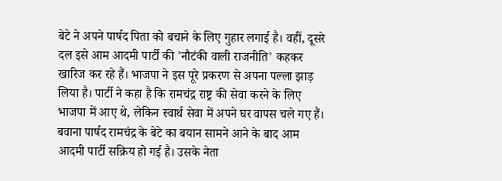बेटे ने अपने पार्षद पिता को बचाने के लिए गुहार लगाई है। वहीं, दूसरे दल इसे आम आदमी पार्टी की 'नौटंकी वाली राजनीति' कहकर खारिज कर रहे हैं। भाजपा ने इस पूरे प्रकरण से अपना पल्ला झाड़ लिया है। पार्टी ने कहा है कि रामचंद्र राष्ट्र की सेवा करने के लिए भाजपा में आए थे, लेकिन स्वार्थ सेवा में अपने घर वापस चले गए हैं।
बवाना पार्षद रामचंद्र के बेटे का बयान सामने आने के बाद आम आदमी पार्टी सक्रिय हो गई है। उसके नेता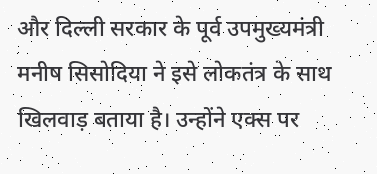और दिल्ली सरकार के पूर्व उपमुख्यमंत्री मनीष सिसोदिया ने इसे लोकतंत्र के साथ खिलवाड़ बताया है। उन्होंने एक्स पर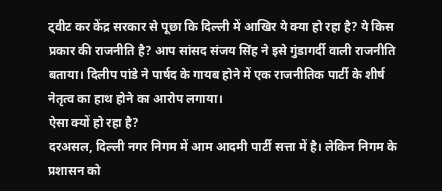ट्वीट कर केंद्र सरकार से पूछा कि दिल्ली में आखिर ये क्या हो रहा है? ये किस प्रकार की राजनीति है? आप सांसद संजय सिंह ने इसे गुंडागर्दी वाली राजनीति बताया। दिलीप पांडे ने पार्षद के गायब होने में एक राजनीतिक पार्टी के शीर्ष नेतृत्व का हाथ होने का आरोप लगाया।
ऐसा क्यों हो रहा है?
दरअसल, दिल्ली नगर निगम में आम आदमी पार्टी सत्ता में है। लेकिन निगम के प्रशासन को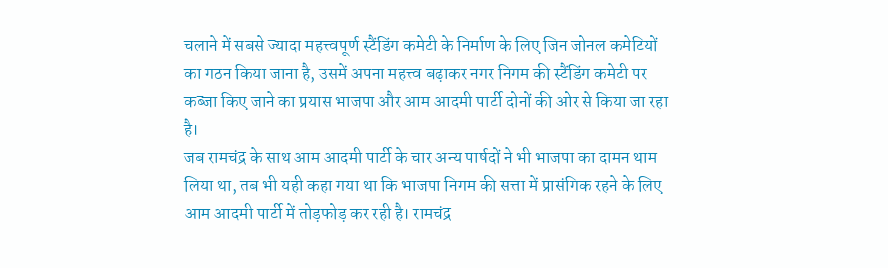चलाने में सबसे ज्यादा महत्त्वपूर्ण स्टैंडिंग कमेटी के निर्माण के लिए जिन जोनल कमेटियों का गठन किया जाना है, उसमें अपना महत्त्व बढ़ाकर नगर निगम की स्टैंडिंग कमेटी पर कब्जा किए जाने का प्रयास भाजपा और आम आदमी पार्टी दोनों की ओर से किया जा रहा है।
जब रामचंद्र के साथ आम आदमी पार्टी के चार अन्य पार्षदों ने भी भाजपा का दामन थाम लिया था, तब भी यही कहा गया था कि भाजपा निगम की सत्ता में प्रासंगिक रहने के लिए आम आदमी पार्टी में तोड़फोड़ कर रही है। रामचंद्र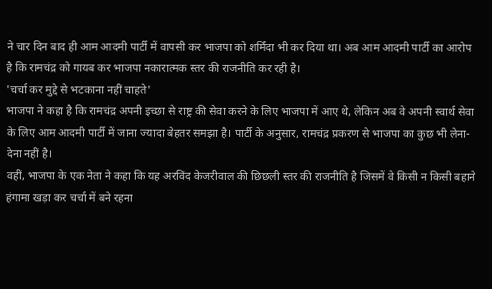ने चार दिन बाद ही आम आदमी पार्टी में वापसी कर भाजपा को शर्मिंदा भी कर दिया था। अब आम आदमी पार्टी का आरोप है कि रामचंद्र को गायब कर भाजपा नकारात्मक स्तर की राजनीति कर रही है।
'चर्चा कर मुद्दे से भटकाना नहीं चाहते'
भाजपा ने कहा है कि रामचंद्र अपनी इच्छा से राष्ट्र की सेवा करने के लिए भाजपा में आए थे, लेकिन अब वे अपनी स्वार्थ सेवा के लिए आम आदमी पार्टी में जाना ज्यादा बेहतर समझा है। पार्टी के अनुसार, रामचंद्र प्रकरण से भाजपा का कुछ भी लेना-देना नहीं है।
वहीं, भाजपा के एक नेता ने कहा कि यह अरविंद केजरीवाल की छिछली स्तर की राजनीति है जिसमें वे किसी न किसी बहाने हंगामा खड़ा कर चर्चा में बने रहना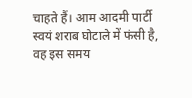चाहते हैं। आम आदमी पार्टी स्वयं शराब घोटाले में फंसी है, वह इस समय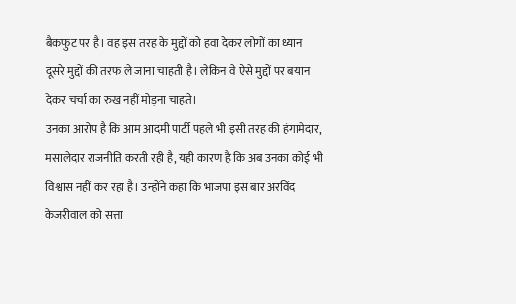बैकफुट पर है। वह इस तरह के मुद्दों को हवा देकर लोगों का ध्यान दूसरे मुद्दों की तरफ ले जाना चाहती है। लेकिन वे ऐसे मुद्दों पर बयान देकर चर्चा का रुख नहीं मोड़ना चाहते।
उनका आरोप है कि आम आदमी पार्टी पहले भी इसी तरह की हंगामेदार, मसालेदार राजनीति करती रही है, यही कारण है कि अब उनका कोई भी विश्वास नहीं कर रहा है। उन्होंने कहा कि भाजपा इस बार अरविंद केजरीवाल को सत्ता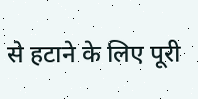से हटाने के लिए पूरी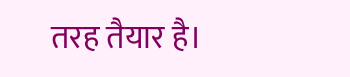तरह तैयार है।